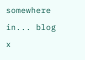somewhere in... blog
x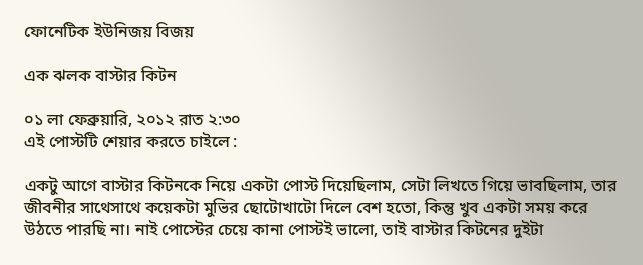ফোনেটিক ইউনিজয় বিজয়

এক ঝলক বাস্টার কিটন

০১ লা ফেব্রুয়ারি, ২০১২ রাত ২:৩০
এই পোস্টটি শেয়ার করতে চাইলে :

একটু আগে বাস্টার কিটনকে নিয়ে একটা পোস্ট দিয়েছিলাম, সেটা লিখতে গিয়ে ভাবছিলাম, তার জীবনীর সাথেসাথে কয়েকটা মুভির ছোটোখাটো দিলে বেশ হতো, কিন্তু খুব একটা সময় করে উঠতে পারছি না। নাই পোস্টের চেয়ে কানা পোস্টই ভালো, তাই বাস্টার কিটনের দুইটা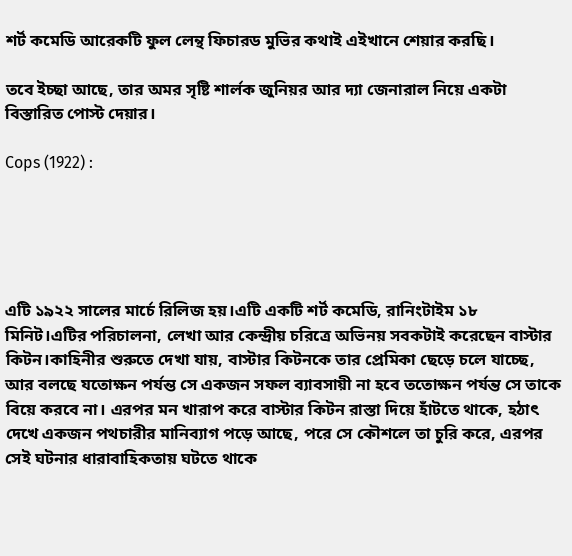শর্ট কমেডি আরেকটি ফুল লেন্থ ফিচারড মুভির কথাই এইখানে শেয়ার করছি।

তবে ইচ্ছা আছে, তার অমর সৃষ্টি শার্লক জুনিয়র আর দ্যা জেনারাল নিয়ে একটা বিস্তারিত পোস্ট দেয়ার।

Cops (1922) :





এটি ১৯২২ সালের মার্চে রিলিজ হয়।এটি একটি শর্ট কমেডি, রানিংটাইম ১৮ মিনিট।এটির পরিচালনা, লেখা আর কেন্দ্রীয় চরিত্রে অভিনয় সবকটাই করেছেন বাস্টার কিটন।কাহিনীর শুরুতে দেখা যায়, বাস্টার কিটনকে তার প্রেমিকা ছেড়ে চলে যাচ্ছে, আর বলছে যতোক্ষন পর্যন্ত সে একজন সফল ব্যাবসায়ী না হবে ততোক্ষন পর্যন্ত সে তাকে বিয়ে করবে না। এরপর মন খারাপ করে বাস্টার কিটন রাস্তা দিয়ে হাঁটতে থাকে, হঠাৎ দেখে একজন পথচারীর মানিব্যাগ পড়ে আছে, পরে সে কৌশলে তা চুরি করে, এরপর সেই ঘটনার ধারাবাহিকতায় ঘটতে থাকে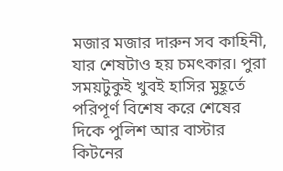মজার মজার দারুন সব কাহিনী, যার শেষটাও হয় চমৎকার। পুরা সময়টুকুই খুবই হাসির মুহূর্তে পরিপূর্ণ বিশেষ করে শেষের দিকে পুলিশ আর বাস্টার কিটনের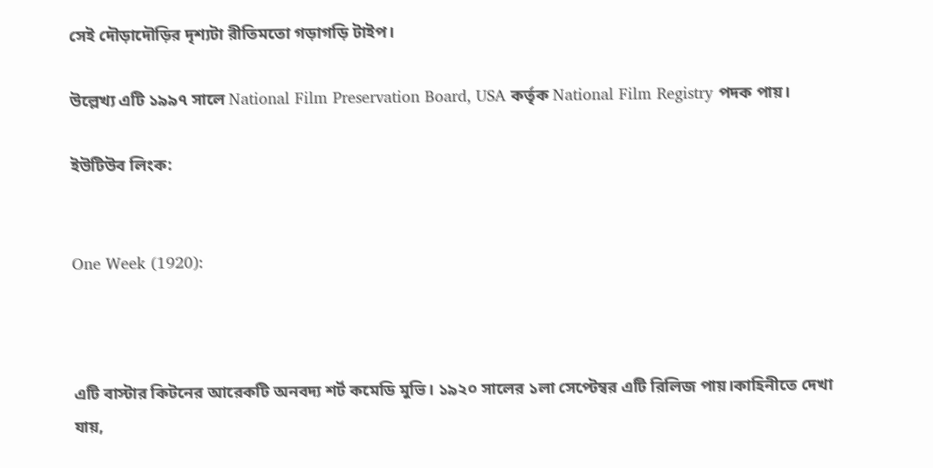সেই দৌড়াদৌড়ির দৃশ্যটা রীতিমতো গড়াগড়ি টাইপ।

উল্লেখ্য এটি ১৯৯৭ সালে National Film Preservation Board, USA কর্তৃক National Film Registry পদক পায়।

ইউটিউব লিংক:


One Week (1920):



এটি বাস্টার কিটনের আরেকটি অনবদ্য শর্ট কমেডি মুভি। ১৯২০ সালের ১লা সেপ্টেম্বর এটি রিলিজ পায়।কাহিনীতে দেখা যায়,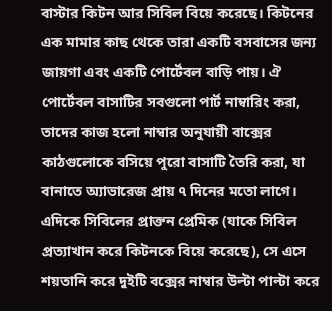বাস্টার কিটন আর সিবিল বিয়ে করেছে। কিটনের এক মামার কাছ থেকে তারা একটি বসবাসের জন্য জায়গা এবং একটি পোর্টেবল বাড়ি পায়। ঐ পোর্টেবল বাসাটির সবগুলো পার্ট নাম্বারিং করা, তাদের কাজ হলো নাম্বার অনুযায়ী বাক্সের কাঠগুলোকে বসিয়ে পুরো বাসাটি তৈরি করা, যা বানাতে অ্যাভারেজ প্রায় ৭ দিনের মতো লাগে। এদিকে সিবিলের প্রাক্তন প্রেমিক (যাকে সিবিল প্রত্যাখান করে কিটনকে বিয়ে করেছে), সে এসে শয়তানি করে দুইটি বক্সের নাম্বার উল্টা পাল্টা করে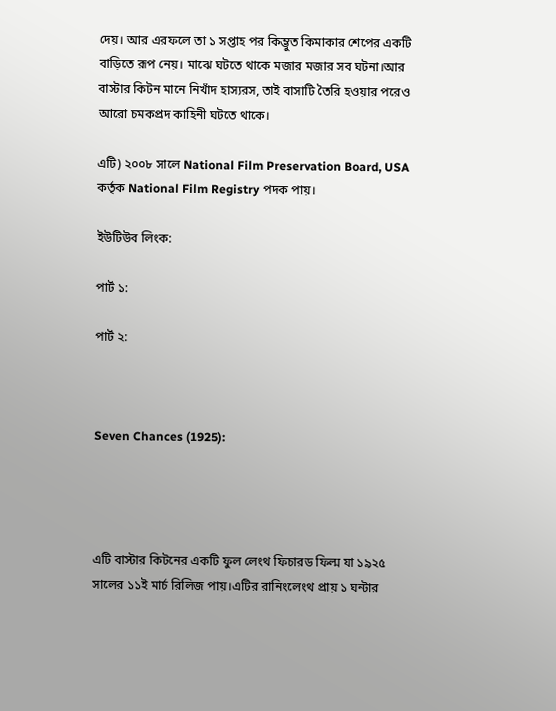দেয়। আর এরফলে তা ১ সপ্তাহ পর কিম্ভুত কিমাকার শেপের একটি বাড়িতে রূপ নেয়। মাঝে ঘটতে থাকে মজার মজার সব ঘটনা।আর বাস্টার কিটন মানে নিখাঁদ হাস্যরস, তাই বাসাটি তৈরি হওয়ার পরেও আরো চমকপ্রদ কাহিনী ঘটতে থাকে।

এটি) ২০০৮ সালে National Film Preservation Board, USA কর্তৃক National Film Registry পদক পায়।

ইউটিউব লিংক:

পার্ট ১:

পার্ট ২:



Seven Chances (1925):




এটি বাস্টার কিটনের একটি ফুল লেংথ ফিচারড ফিল্ম যা ১৯২৫ সালের ১১ই মার্চ রিলিজ পায়।এটির রানিংলেংথ প্রায় ১ ঘন্টার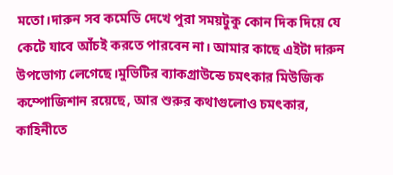মতো।দারুন সব কমেডি দেখে পুরা সময়টুকু কোন দিক দিয়ে যে কেটে যাবে আঁচই করতে পারবেন না। আমার কাছে এইটা দারুন উপভোগ্য লেগেছে।মুভিটির ব্যাকগ্রাউন্ডে চমৎকার মিউজিক কম্পোজিশান রয়েছে, আর শুরুর কথাগুলোও চমৎকার, কাহিনীতে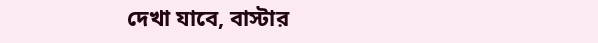দেখা যাবে, বাস্টার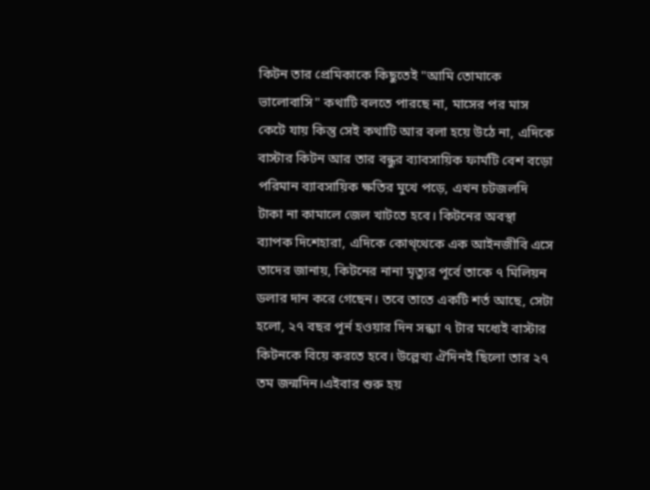কিটন তার প্রেমিকাকে কিছুতেই "আমি তোমাকে ভালোবাসি" কথাটি বলতে পারছে না, মাসের পর মাস কেটে যায় কিন্তু সেই কথাটি আর বলা হয়ে উঠে না, এদিকে বাস্টার কিটন আর তার বন্ধুর ব্যাবসায়িক ফার্মটি বেশ বড়ো পরিমান ব্যাবসায়িক ক্ষতির মুখে পড়ে, এখন চটজলদি টাকা না কামালে জেল খাটতে হবে। কিটনের অবস্থা ব্যাপক দিশেহারা, এদিকে কোথ্থেকে এক আইনজীবি এসে তাদের জানায়, কিটনের নানা মৃত্যুর পূর্বে তাকে ৭ মিলিয়ন ডলার দান করে গেছেন। তবে তাতে একটি শর্ত আছে, সেটা হলো, ২৭ বছর পূর্ন হওয়ার দিন সন্ধ্যা ৭ টার মধ্যেই বাস্টার কিটনকে বিয়ে করতে হবে। উল্লেখ্য ঐদিনই ছিলো তার ২৭ তম জন্মদিন।এইবার শুরু হয়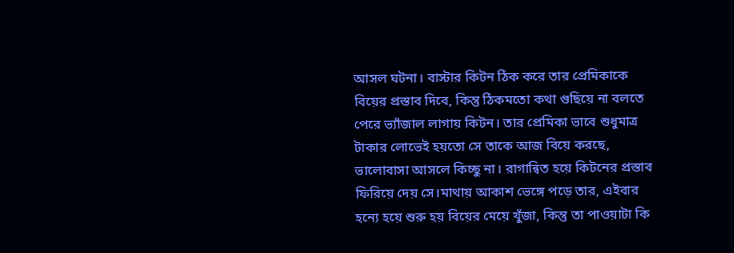আসল ঘটনা। বাস্টার কিটন ঠিক করে তার প্রেমিকাকে বিয়ের প্রস্তাব দিবে, কিন্তু ঠিকমতো কথা গুছিয়ে না বলতে পেরে ভ্যাঁজাল লাগায় কিটন। তার প্রেমিকা ভাবে শুধুমাত্র টাকার লোভেই হয়তো সে তাকে আজ বিয়ে করছে, ভালোবাসা আসলে কিচ্ছু না। রাগান্বিত হয়ে কিটনের প্রস্তাব ফিরিয়ে দেয় সে।মাথায় আকাশ ভেঙ্গে পড়ে তার, এইবার হন্যে হয়ে শুরু হয় বিয়ের মেয়ে খুঁজা, কিন্তু তা পাওয়াটা কি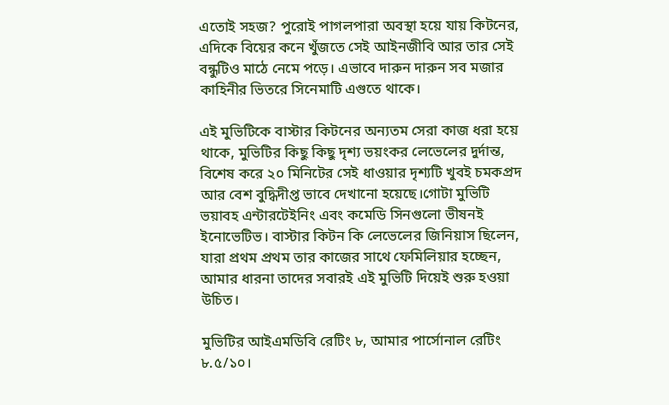এতোই সহজ? পুরোই পাগলপারা অবস্থা হয়ে যায় কিটনের, এদিকে বিয়ের কনে খুঁজতে সেই আইনজীবি আর তার সেই বন্ধুটিও মাঠে নেমে পড়ে। এভাবে দারুন দারুন সব মজার কাহিনীর ভিতরে সিনেমাটি এগুতে থাকে।

এই মুভিটিকে বাস্টার কিটনের অন্যতম সেরা কাজ ধরা হয়ে থাকে, মুভিটির কিছু কিছু দৃশ্য ভয়ংকর লেভেলের দুর্দান্ত, বিশেষ করে ২০ মিনিটের সেই ধাওয়ার দৃশ্যটি খুবই চমকপ্রদ আর বেশ বুদ্ধিদীপ্ত ভাবে দেখানো হয়েছে।গোটা মুভিটি ভয়াবহ এন্টারটেইনিং এবং কমেডি সিনগুলো ভীষনই ইনোভেটিভ। বাস্টার কিটন কি লেভেলের জিনিয়াস ছিলেন, যারা প্রথম প্রথম তার কাজের সাথে ফেমিলিয়ার হচ্ছেন, আমার ধারনা তাদের সবারই এই মুভিটি দিয়েই শুরু হওয়া উচিত।

মুভিটির আইএমডিবি রেটিং ৮, আমার পার্সোনাল রেটিং ৮.৫/১০।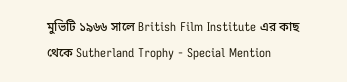মুভিটি ১৯৬৬ সালে British Film Institute এর কাছ থেকে Sutherland Trophy - Special Mention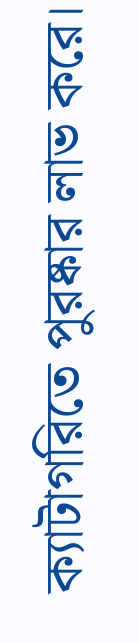ক্যাটাগরিতে পুরষ্কার লাভ করে।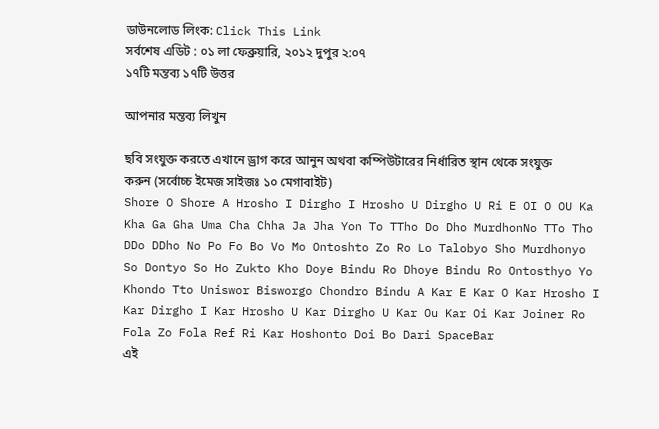ডাউনলোড লিংক: Click This Link
সর্বশেষ এডিট : ০১ লা ফেব্রুয়ারি, ২০১২ দুপুর ২:০৭
১৭টি মন্তব্য ১৭টি উত্তর

আপনার মন্তব্য লিখুন

ছবি সংযুক্ত করতে এখানে ড্রাগ করে আনুন অথবা কম্পিউটারের নির্ধারিত স্থান থেকে সংযুক্ত করুন (সর্বোচ্চ ইমেজ সাইজঃ ১০ মেগাবাইট)
Shore O Shore A Hrosho I Dirgho I Hrosho U Dirgho U Ri E OI O OU Ka Kha Ga Gha Uma Cha Chha Ja Jha Yon To TTho Do Dho MurdhonNo TTo Tho DDo DDho No Po Fo Bo Vo Mo Ontoshto Zo Ro Lo Talobyo Sho Murdhonyo So Dontyo So Ho Zukto Kho Doye Bindu Ro Dhoye Bindu Ro Ontosthyo Yo Khondo Tto Uniswor Bisworgo Chondro Bindu A Kar E Kar O Kar Hrosho I Kar Dirgho I Kar Hrosho U Kar Dirgho U Kar Ou Kar Oi Kar Joiner Ro Fola Zo Fola Ref Ri Kar Hoshonto Doi Bo Dari SpaceBar
এই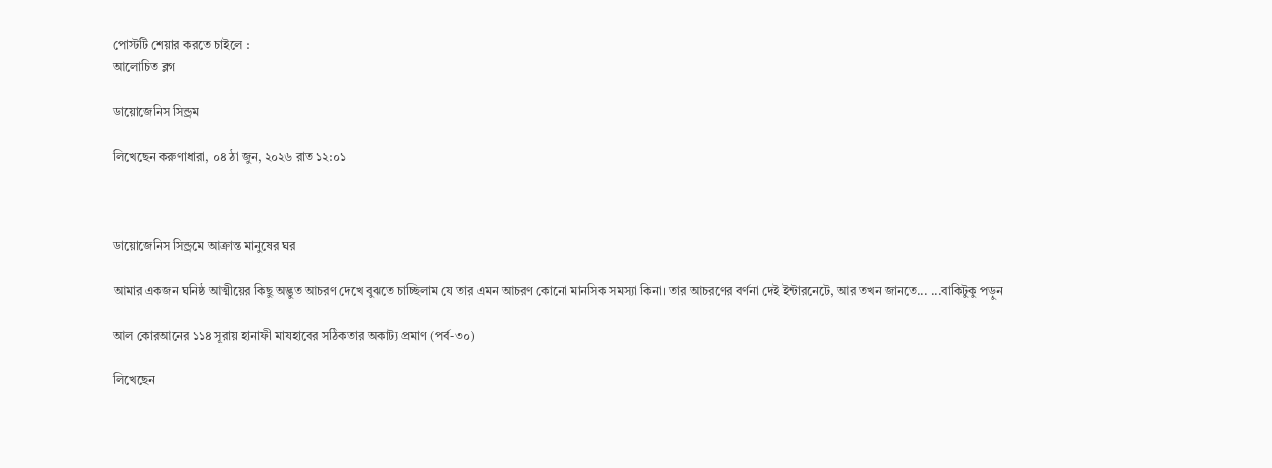পোস্টটি শেয়ার করতে চাইলে :
আলোচিত ব্লগ

ডায়োজেনিস সিন্ড্রম

লিখেছেন করুণাধারা, ০৪ ঠা জুন, ২০২৬ রাত ১২:০১



ডায়োজেনিস সিন্ড্রমে আক্রান্ত মানুষের ঘর

আমার একজন ঘনিষ্ঠ আত্মীয়ের কিছু অদ্ভুত আচরণ দেখে বুঝতে চাচ্ছিলাম যে তার এমন আচরণ কোনো মানসিক সমস্যা কিনা। তার আচরণের বর্ণনা দেই ইন্টারনেটে, আর তখন জানতে... ...বাকিটুকু পড়ুন

আল কোরআনের ১১৪ সূরায় হানাফী মাযহাবের সঠিকতার অকাট্য প্রমাণ (পর্ব-৩০)

লিখেছেন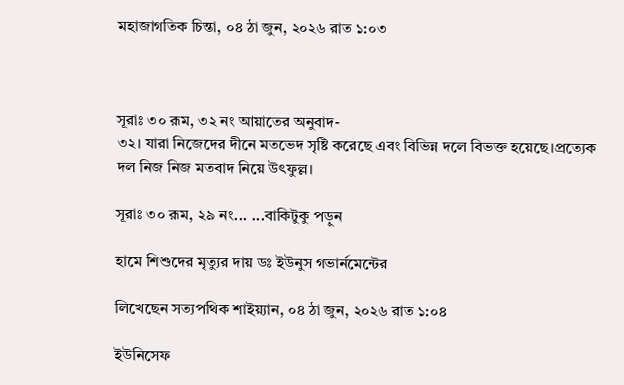মহাজাগতিক চিন্তা, ০৪ ঠা জুন, ২০২৬ রাত ১:০৩



সূরাঃ ৩০ রূম, ৩২ নং আয়াতের অনুবাদ-
৩২। যারা নিজেদের দীনে মতভেদ সৃষ্টি করেছে এবং বিভিন্ন দলে বিভক্ত হয়েছে।প্রত্যেক দল নিজ নিজ মতবাদ নিয়ে উৎফুল্ল।

সূরাঃ ৩০ রূম, ২৯ নং... ...বাকিটুকু পড়ুন

হামে শিশুদের মৃত্যুর দায় ডঃ ইউনুস গভার্নমেন্টের

লিখেছেন সত্যপথিক শাইয়্যান, ০৪ ঠা জুন, ২০২৬ রাত ১:০৪

ইউনিসেফ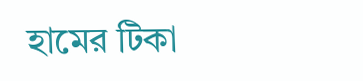হামের টিকা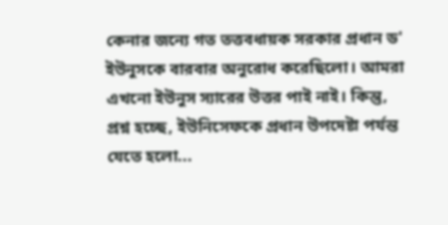কেনার জন্যে গত তত্তবধায়ক সরকার প্রধান ড' ইউনুসকে বারবার অনুরোধ করেছিলো। আমরা এখনো ইউনুস স্যারের উত্তর পাই নাই। কিন্তু, প্রশ্ন হচ্ছে, ইউনিসেফকে প্রধান উপদেষ্টা পর্যন্ত যেতে হলো...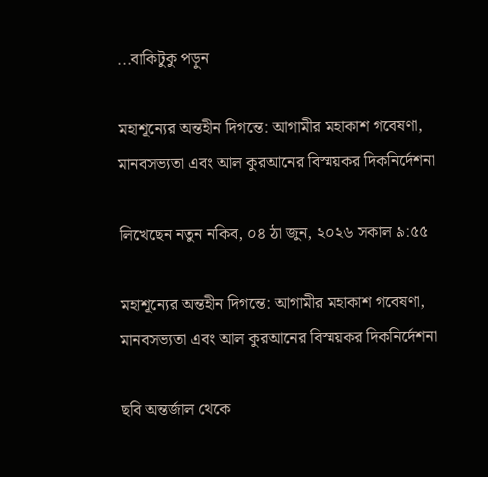...বাকিটুকু পড়ুন

মহাশূন্যের অন্তহীন দিগন্তে: আগামীর মহাকাশ গবেষণা, মানবসভ্যতা এবং আল কুরআনের বিস্ময়কর দিকনির্দেশনা

লিখেছেন নতুন নকিব, ০৪ ঠা জুন, ২০২৬ সকাল ৯:৫৫

মহাশূন্যের অন্তহীন দিগন্তে: আগামীর মহাকাশ গবেষণা, মানবসভ্যতা এবং আল কুরআনের বিস্ময়কর দিকনির্দেশনা

ছবি অন্তর্জাল থেকে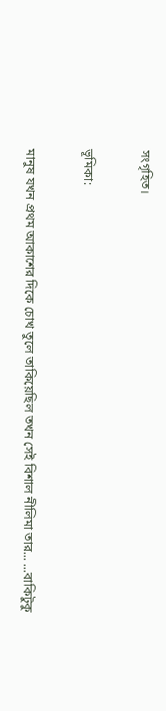সংগৃহিত।

ভূমিকা:

মানুষ যখন প্রথম আকাশের দিকে চোখ তুলে তাকিয়েছিল তখন সেই বিশাল নীলিমা তার... ...বাকিটুকু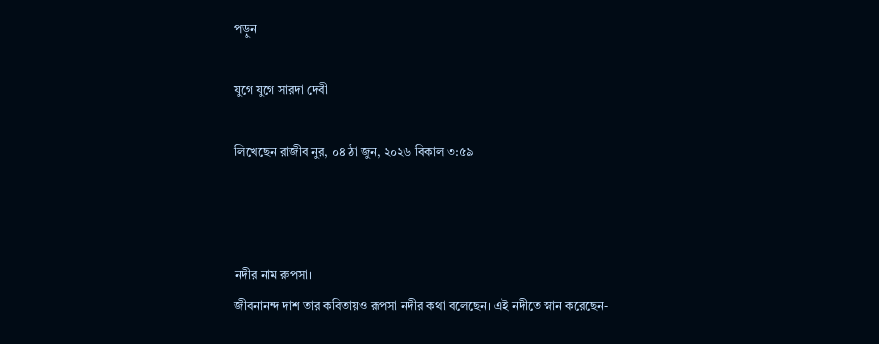পড়ুন

যুগে যুগে সারদা দেবী

লিখেছেন রাজীব নুর, ০৪ ঠা জুন, ২০২৬ বিকাল ৩:৫৯



নদীর নাম রুপসা।
জীবনানন্দ দাশ তার কবিতায়ও রূপসা নদীর কথা বলেছেন। এই নদীতে স্নান করেছেন-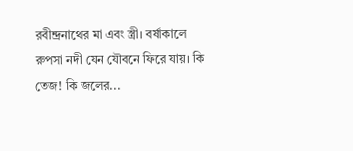রবীন্দ্রনাথের মা এবং স্ত্রী। বর্ষাকালে রুপসা নদী যেন যৌবনে ফিরে যায়। কি তেজ! কি জলের...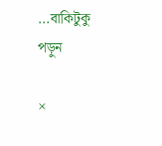...বাকিটুকু পড়ুন

×